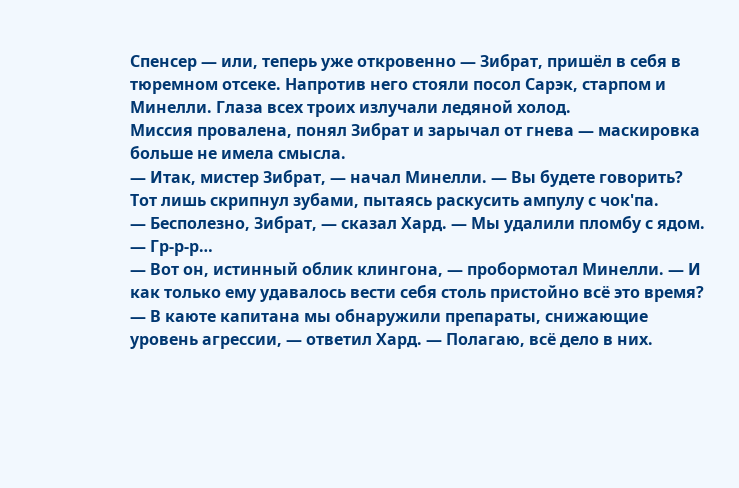Спенсер — или, теперь уже откровенно — Зибрат, пришёл в себя в тюремном отсеке. Напротив него стояли посол Сарэк, старпом и Минелли. Глаза всех троих излучали ледяной холод.
Миссия провалена, понял Зибрат и зарычал от гнева — маскировка больше не имела смысла.
— Итак, мистер Зибрат, — начал Минелли. — Вы будете говорить?
Тот лишь скрипнул зубами, пытаясь раскусить ампулу с чок'па.
— Бесполезно, Зибрат, — сказал Хард. — Мы удалили пломбу с ядом.
— Гр-р-р…
— Вот он, истинный облик клингона, — пробормотал Минелли. — И как только ему удавалось вести себя столь пристойно всё это время?
— В каюте капитана мы обнаружили препараты, снижающие уровень агрессии, — ответил Хард. — Полагаю, всё дело в них.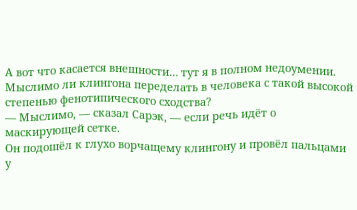А вот что касается внешности… тут я в полном недоумении. Мыслимо ли клингона переделать в человека с такой высокой степенью фенотипического сходства?
— Мыслимо, — сказал Сарэк, — если речь идёт о маскирующей сетке.
Он подошёл к глухо ворчащему клингону и провёл пальцами у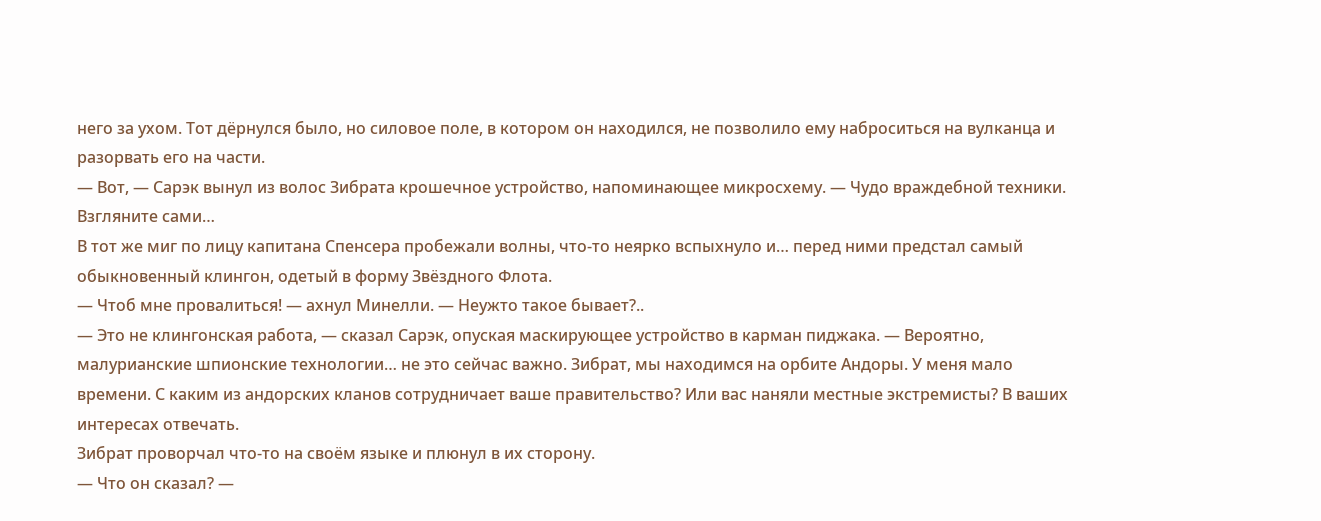него за ухом. Тот дёрнулся было, но силовое поле, в котором он находился, не позволило ему наброситься на вулканца и разорвать его на части.
— Вот, — Сарэк вынул из волос Зибрата крошечное устройство, напоминающее микросхему. — Чудо враждебной техники. Взгляните сами…
В тот же миг по лицу капитана Спенсера пробежали волны, что-то неярко вспыхнуло и… перед ними предстал самый обыкновенный клингон, одетый в форму Звёздного Флота.
— Чтоб мне провалиться! — ахнул Минелли. — Неужто такое бывает?..
— Это не клингонская работа, — сказал Сарэк, опуская маскирующее устройство в карман пиджака. — Вероятно, малурианские шпионские технологии… не это сейчас важно. Зибрат, мы находимся на орбите Андоры. У меня мало времени. С каким из андорских кланов сотрудничает ваше правительство? Или вас наняли местные экстремисты? В ваших интересах отвечать.
Зибрат проворчал что-то на своём языке и плюнул в их сторону.
— Что он сказал? —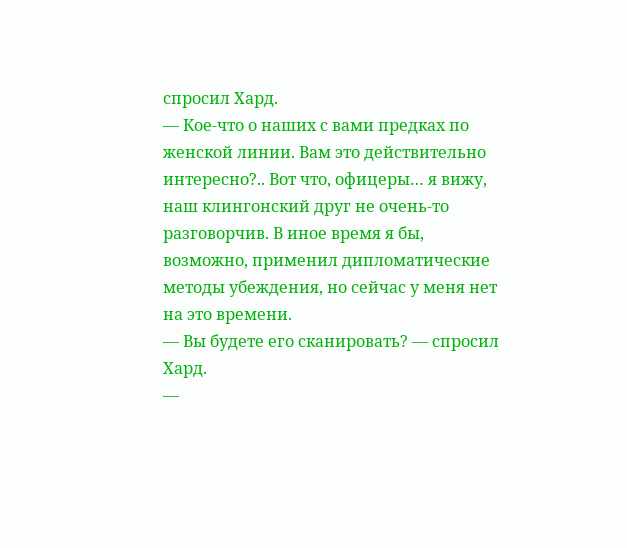спросил Хард.
— Кое-что о наших с вами предках по женской линии. Вам это действительно интересно?.. Вот что, офицеры… я вижу, наш клингонский друг не очень-то разговорчив. В иное время я бы, возможно, применил дипломатические методы убеждения, но сейчас у меня нет на это времени.
— Вы будете его сканировать? — спросил Хард.
—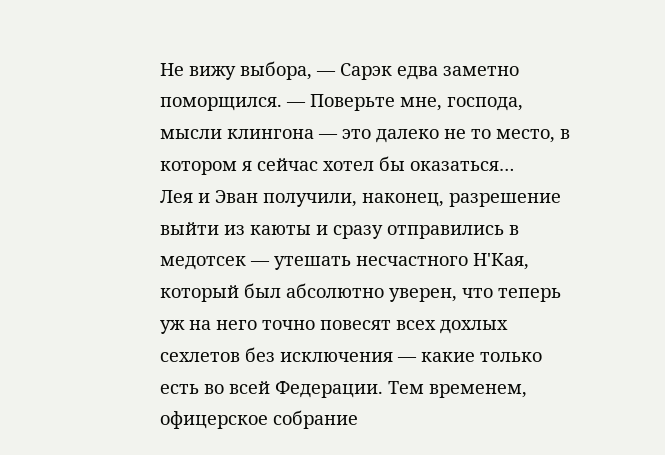Не вижу выбора, — Сарэк едва заметно поморщился. — Поверьте мне, господа, мысли клингона — это далеко не то место, в котором я сейчас хотел бы оказаться…
Лея и Эван получили, наконец, разрешение выйти из каюты и сразу отправились в медотсек — утешать несчастного Н'Кая, который был абсолютно уверен, что теперь уж на него точно повесят всех дохлых сехлетов без исключения — какие только есть во всей Федерации. Тем временем, офицерское собрание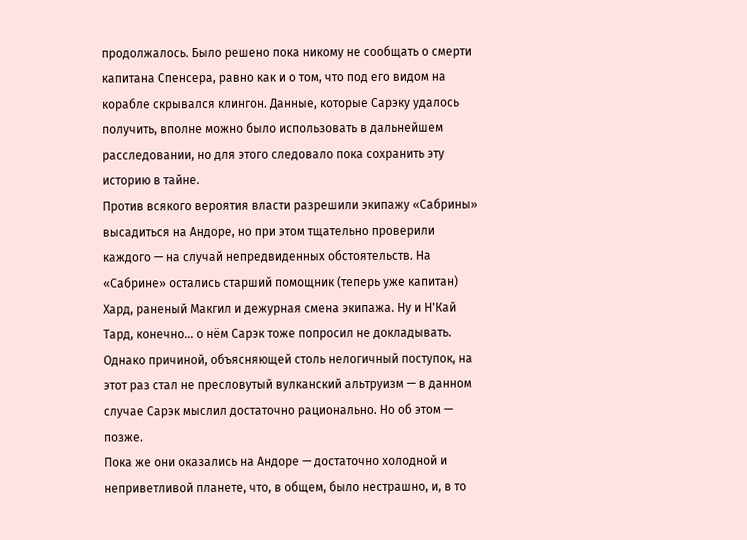продолжалось. Было решено пока никому не сообщать о смерти капитана Спенсера, равно как и о том, что под его видом на корабле скрывался клингон. Данные, которые Сарэку удалось получить, вполне можно было использовать в дальнейшем расследовании, но для этого следовало пока сохранить эту историю в тайне.
Против всякого вероятия власти разрешили экипажу «Сабрины» высадиться на Андоре, но при этом тщательно проверили каждого — на случай непредвиденных обстоятельств. На «Сабрине» остались старший помощник (теперь уже капитан) Хард, раненый Макгил и дежурная смена экипажа. Ну и Н'Кай Тард, конечно… о нём Сарэк тоже попросил не докладывать. Однако причиной, объясняющей столь нелогичный поступок, на этот раз стал не пресловутый вулканский альтруизм — в данном случае Сарэк мыслил достаточно рационально. Но об этом — позже.
Пока же они оказались на Андоре — достаточно холодной и неприветливой планете, что, в общем, было нестрашно, и, в то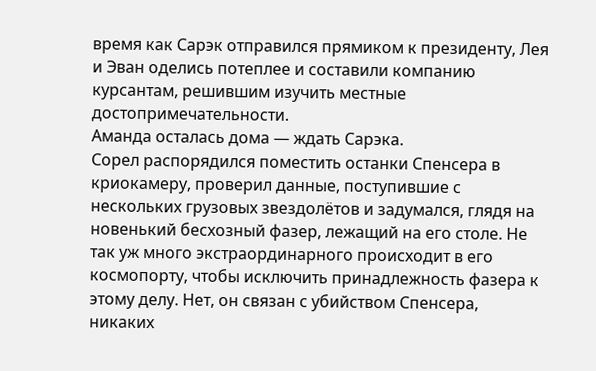время как Сарэк отправился прямиком к президенту, Лея и Эван оделись потеплее и составили компанию курсантам, решившим изучить местные достопримечательности.
Аманда осталась дома — ждать Сарэка.
Сорел распорядился поместить останки Спенсера в криокамеру, проверил данные, поступившие с нескольких грузовых звездолётов и задумался, глядя на новенький бесхозный фазер, лежащий на его столе. Не так уж много экстраординарного происходит в его космопорту, чтобы исключить принадлежность фазера к этому делу. Нет, он связан с убийством Спенсера, никаких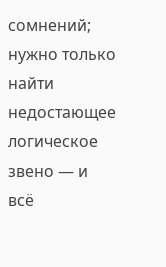сомнений; нужно только найти недостающее логическое звено — и всё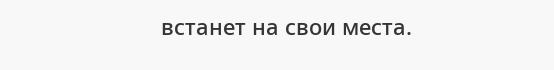встанет на свои места.